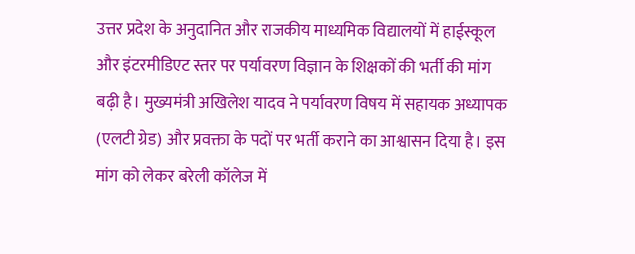उत्तर प्रदेश के अनुदानित और राजकीय माध्यमिक विद्यालयों में हाईस्कूल और इंटरमीडिएट स्तर पर पर्यावरण विज्ञान के शिक्षकों की भर्ती की मांग बढ़ी है। मुख्यमंत्री अखिलेश यादव ने पर्यावरण विषय में सहायक अध्यापक (एलटी ग्रेड) और प्रवक्ता के पदों पर भर्ती कराने का आश्वासन दिया है। इस मांग को लेकर बरेली कॉलेज में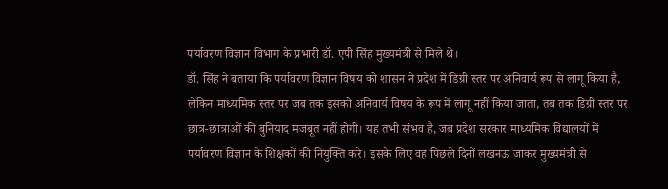पर्यावरण विज्ञान विभाग के प्रभारी डॉ. एपी सिंह मुख्यमंत्री से मिले थे।
डॉ. सिंह ने बताया कि पर्यावरण विज्ञान विषय को शासन ने प्रदेश में डिग्री स्तर पर अनिवार्य रूप से लागू किया है, लेकिन माध्यमिक स्तर पर जब तक इसको अनिवार्य विषय के रूप में लागू नहीं किया जाता, तब तक डिग्री स्तर पर छात्र-छात्राओं की बुनियाद मजबूत नहीं होगी। यह तभी संभव है, जब प्रदेश सरकार माध्यमिक विद्यालयों में पर्यावरण विज्ञान के शिक्षकों की नियुक्ति करे। इसके लिए वह पिछले दिनों लखनऊ जाकर मुख्यमंत्री से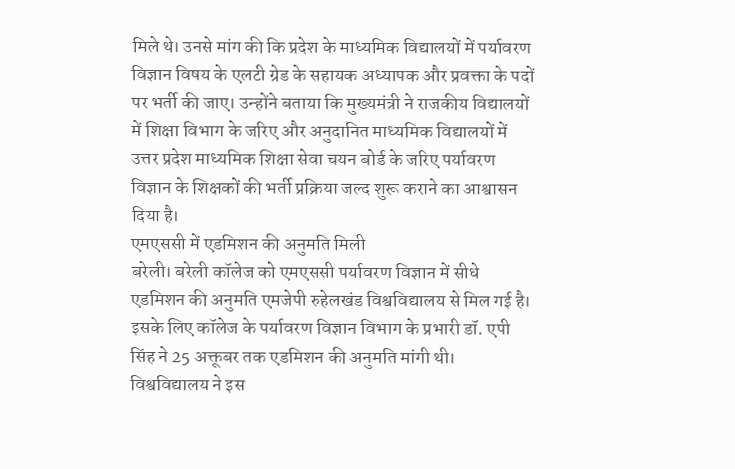मिले थे। उनसे मांग की कि प्रदेश के माध्यमिक विद्यालयों में पर्यावरण विज्ञान विषय के एलटी ग्रेड के सहायक अध्यापक और प्रवक्ता के पदों पर भर्ती की जाए। उन्होंने बताया कि मुख्यमंत्री ने राजकीय विद्यालयों में शिक्षा विभाग के जरिए और अनुदानित माध्यमिक विद्यालयों में उत्तर प्रदेश माध्यमिक शिक्षा सेवा चयन बोर्ड के जरिए पर्यावरण विज्ञान के शिक्षकों की भर्ती प्रक्रिया जल्द शुरू कराने का आश्वासन दिया है।
एमएससी में एडमिशन की अनुमति मिली
बरेली। बरेली कॉलेज को एमएससी पर्यावरण विज्ञान में सीधे एडमिशन की अनुमति एमजेपी रुहेलखंड विश्वविद्यालय से मिल गई है। इसके लिए कॉलेज के पर्यावरण विज्ञान विभाग के प्रभारी डॉ. एपी सिंह ने 25 अक्तूबर तक एडमिशन की अनुमति मांगी थी। विश्वविद्यालय ने इस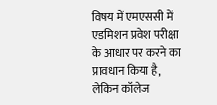विषय में एमएससी में एडमिशन प्रवेश परीक्षा के आधार पर करने का प्रावधान किया है, लेकिन कॉलेज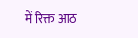में रिक्त आठ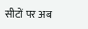सीटों पर अब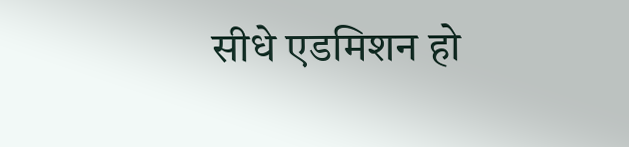सीधे एडमिशन हो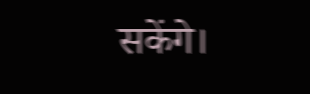सकेंगे।